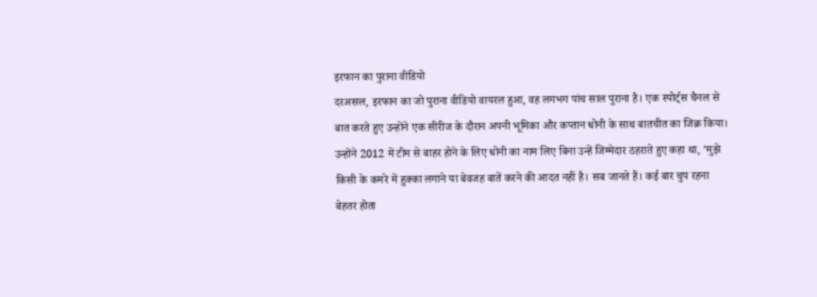इरफान का पुराना वीडियो
दरअसल, इरफान का जो पुराना वीडियो वायरल हुआ, वह लगभग पांच साल पुराना है। एक स्पोर्ट्स चैनल से बात करते हुए उन्होंने एक सीरीज के दौरान अपनी भूमिका और कप्तान धोनी के साथ बातचीत का जिक्र किया। उन्होंने 2012 में टीम से बाहर होने के लिए धोनी का नाम लिए बिना उन्हें जिम्मेदार ठहराते हुए कहा था, ‘मुझे किसी के कमरे में हुक्का लगाने या बेवजह बातें करने की आदत नहीं है। सब जानते हैं। कई बार चुप रहना बेहतर होता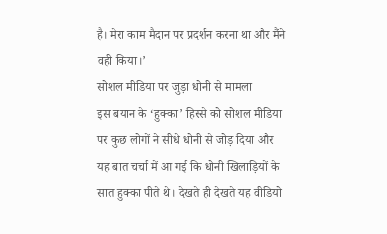है। मेरा काम मैदान पर प्रदर्शन करना था और मैंने वही किया।’
सोशल मीडिया पर जुड़ा धोनी से मामला
इस बयान के ‘हुक्का’ हिस्से को सोशल मीडिया पर कुछ लोगों ने सीधे धोनी से जोड़ दिया और यह बात चर्चा में आ गई कि धोनी खिलाड़ियों के सात हुक्का पीते थे। देखते ही देखते यह वीडियो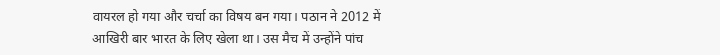वायरल हो गया और चर्चा का विषय बन गया। पठान ने 2012 में आखिरी बार भारत के लिए खेला था। उस मैच में उन्होंने पांच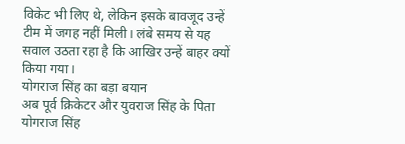विकेट भी लिए थे, लेकिन इसके बावजूद उन्हें टीम में जगह नहीं मिली। लंबे समय से यह सवाल उठता रहा है कि आखिर उन्हें बाहर क्यों किया गया।
योगराज सिंह का बड़ा बयान
अब पूर्व क्रिकेटर और युवराज सिंह के पिता योगराज सिंह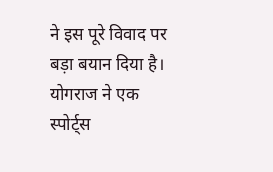ने इस पूरे विवाद पर बड़ा बयान दिया है। योगराज ने एक स्पोर्ट्स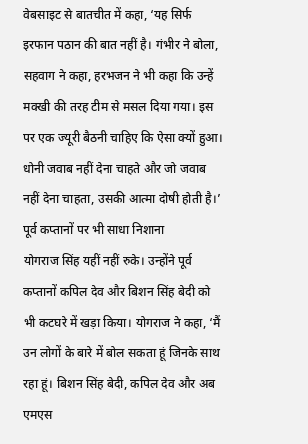वेबसाइट से बातचीत में कहा, ‘यह सिर्फ इरफान पठान की बात नहीं है। गंभीर ने बोला, सहवाग ने कहा, हरभजन ने भी कहा कि उन्हें मक्खी की तरह टीम से मसल दिया गया। इस पर एक ज्यूरी बैठनी चाहिए कि ऐसा क्यों हुआ। धोनी जवाब नहीं देना चाहते और जो जवाब नहीं देना चाहता, उसकी आत्मा दोषी होती है।’
पूर्व कप्तानों पर भी साधा निशाना
योगराज सिंह यहीं नहीं रुके। उन्होंने पूर्व कप्तानों कपिल देव और बिशन सिंह बेदी को भी कटघरे में खड़ा किया। योगराज ने कहा, ‘मैं उन लोगों के बारे में बोल सकता हूं जिनके साथ रहा हूं। बिशन सिंह बेदी, कपिल देव और अब एमएस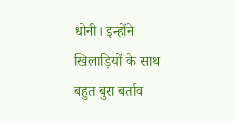धोनी। इन्होंने खिलाड़ियों के साथ बहुत बुरा बर्ताव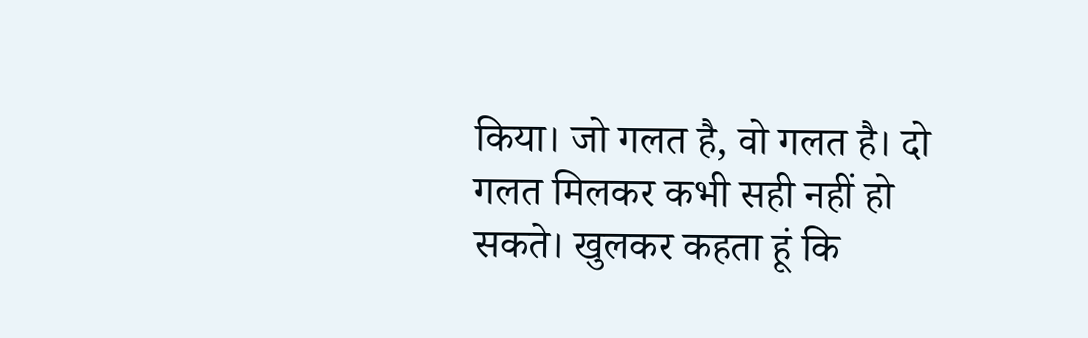किया। जो गलत है, वो गलत है। दो गलत मिलकर कभी सही नहीं हो सकते। खुलकर कहता हूं कि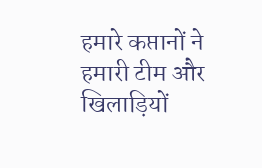हमारे कप्तानों ने हमारी टीम और खिलाड़ियों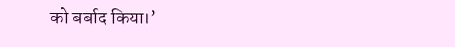को बर्बाद किया।’